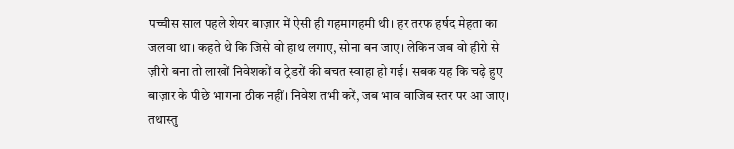पच्चीस साल पहले शेयर बाज़ार में ऐसी ही गहमागहमी थी। हर तरफ हर्षद मेहता का जलवा था। कहते थे कि जिसे वो हाथ लगाए, सोना बन जाए। लेकिन जब वो हीरो से ज़ीरो बना तो लाखों निवेशकों व ट्रेडरों की बचत स्वाहा हो गई। सबक यह कि चढ़े हुए बाज़ार के पीछे भागना ठीक नहीं। निवेश तभी करें, जब भाव वाजिब स्तर पर आ जाए। तथास्तु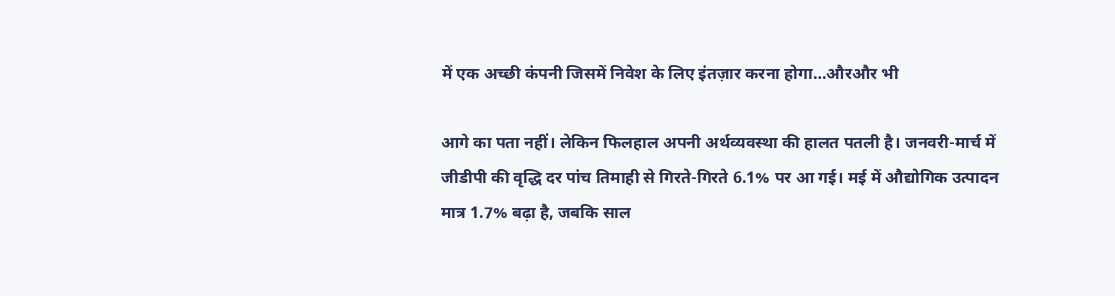में एक अच्छी कंपनी जिसमें निवेश के लिए इंतज़ार करना होगा…औरऔर भी

आगे का पता नहीं। लेकिन फिलहाल अपनी अर्थव्यवस्था की हालत पतली है। जनवरी-मार्च में जीडीपी की वृद्धि दर पांच तिमाही से गिरते-गिरते 6.1% पर आ गई। मई में औद्योगिक उत्पादन मात्र 1.7% बढ़ा है, जबकि साल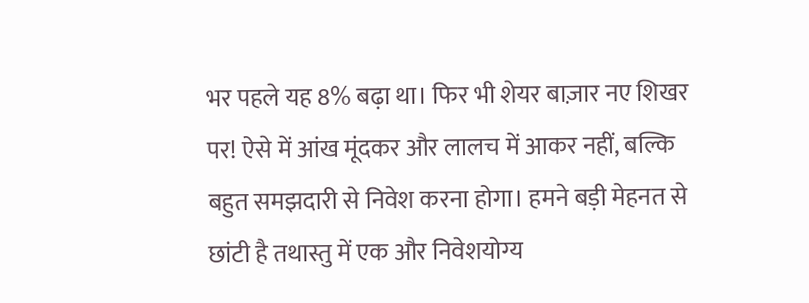भर पहले यह 8% बढ़ा था। फिर भी शेयर बाज़ार नए शिखर पर! ऐसे में आंख मूंदकर और लालच में आकर नहीं, बल्कि बहुत समझदारी से निवेश करना होगा। हमने बड़ी मेहनत से छांटी है तथास्तु में एक और निवेशयोग्य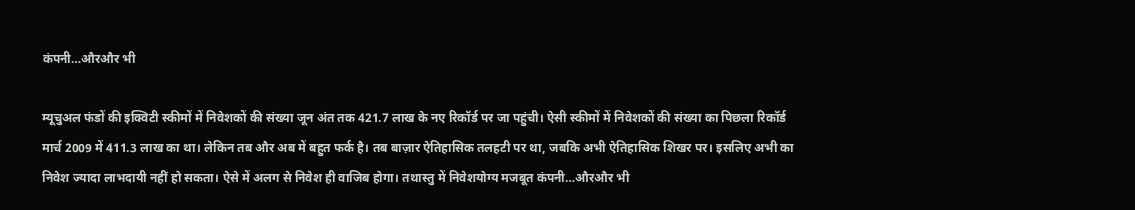कंपनी…औरऔर भी

म्यूचुअल फंडों की इक्विटी स्कीमों में निवेशकों की संख्या जून अंत तक 421.7 लाख के नए रिकॉर्ड पर जा पहुंची। ऐसी स्कीमों में निवेशकों की संख्या का पिछला रिकॉर्ड मार्च 2009 में 411.3 लाख का था। लेकिन तब और अब में बहुत फर्क है। तब बाज़ार ऐतिहासिक तलहटी पर था, जबकि अभी ऐतिहासिक शिखर पर। इसलिए अभी का निवेश ज्यादा लाभदायी नहीं हो सकता। ऐसे में अलग से निवेश ही वाजिब होगा। तथास्तु में निवेशयोग्य मजबूत कंपनी…औरऔर भी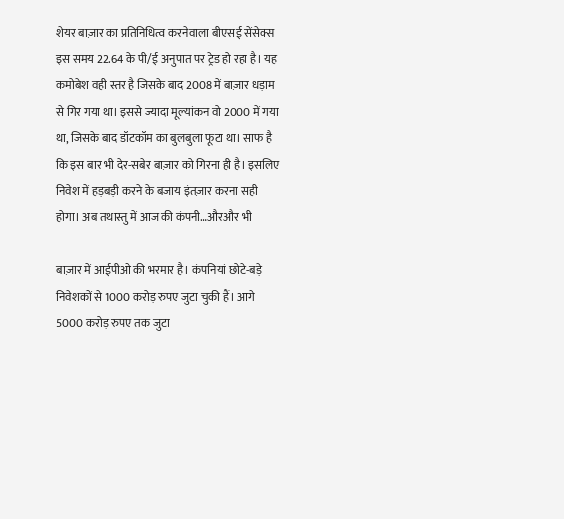शेयर बाज़ार का प्रतिनिधित्व करनेवाला बीएसई सेंसेक्स इस समय 22.64 के पी/ई अनुपात पर ट्रेड हो रहा है। यह कमोबेश वही स्तर है जिसके बाद 2008 में बाज़ार धड़ाम से गिर गया था। इससे ज्यादा मूल्यांकन वो 2000 में गया था, जिसके बाद डॉटकॉम का बुलबुला फूटा था। साफ है कि इस बार भी देर-सबेर बाज़ार को गिरना ही है। इसलिए निवेश में हड़बड़ी करने के बजाय इंतज़ार करना सही होगा। अब तथास्तु में आज की कंपनी…औरऔर भी

बाज़ार में आईपीओ की भरमार है। कंपनियां छोटे-बड़े निवेशकों से 1000 करोड़ रुपए जुटा चुकी हैं। आगे 5000 करोड़ रुपए तक जुटा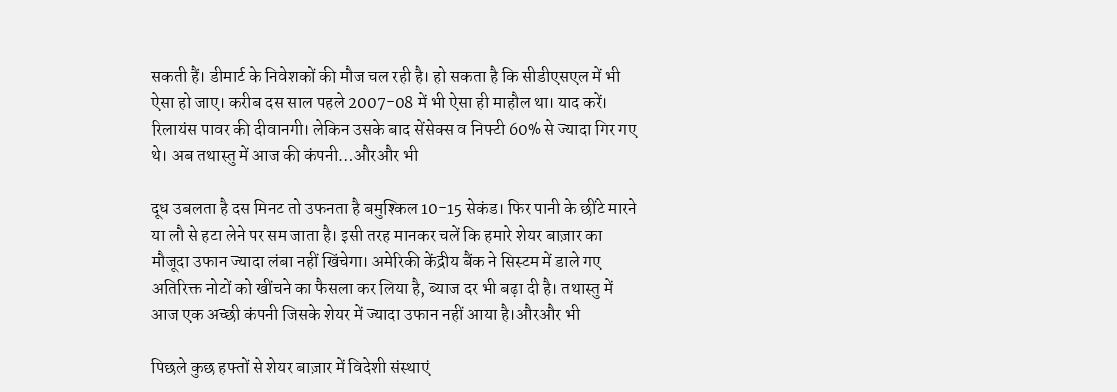सकती हैं। डीमार्ट के निवेशकों की मौज चल रही है। हो सकता है कि सीडीएसएल में भी ऐसा हो जाए। करीब दस साल पहले 2007-08 में भी ऐसा ही माहौल था। याद करें। रिलायंस पावर की दीवानगी। लेकिन उसके बाद सेंसेक्स व निफ्टी 60% से ज्यादा गिर गए थे। अब तथास्तु में आज की कंपनी…औरऔर भी

दूध उबलता है दस मिनट तो उफनता है बमुश्किल 10-15 सेकंड। फिर पानी के छींटे मारने या लौ से हटा लेने पर सम जाता है। इसी तरह मानकर चलें कि हमारे शेयर बाज़ार का मौजूदा उफान ज्यादा लंबा नहीं खिंचेगा। अमेरिकी केंद्रीय बैंक ने सिस्टम में डाले गए अतिरिक्त नोटों को खींचने का फैसला कर लिया है, ब्याज दर भी बढ़ा दी है। तथास्तु में आज एक अच्छी कंपनी जिसके शेयर में ज्यादा उफान नहीं आया है।औरऔर भी

पिछले कुछ हफ्तों से शेयर बाज़ार में विदेशी संस्थाएं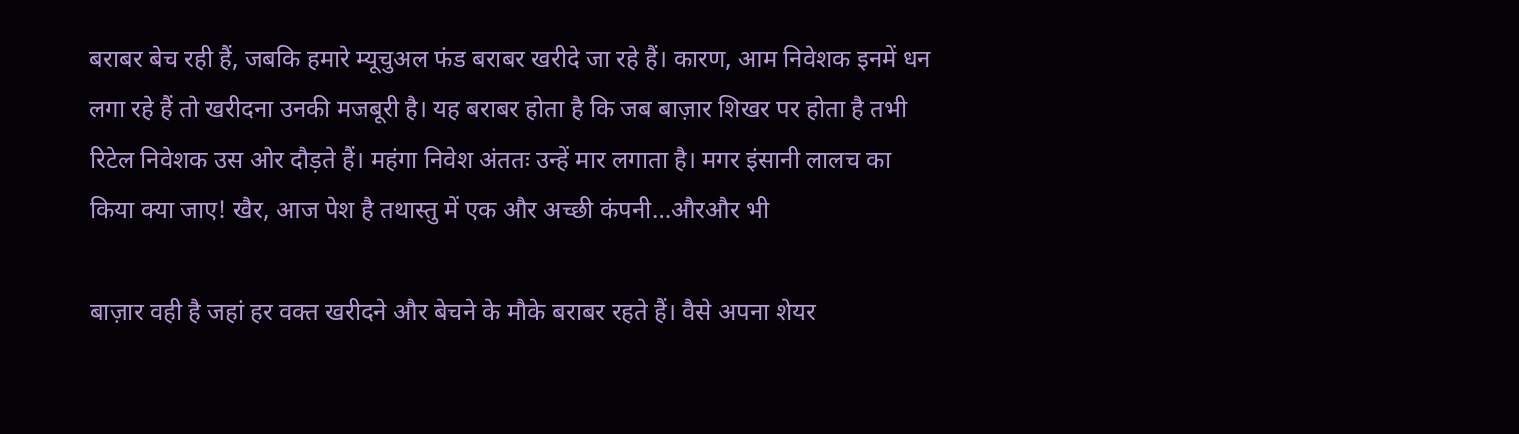बराबर बेच रही हैं, जबकि हमारे म्यूचुअल फंड बराबर खरीदे जा रहे हैं। कारण, आम निवेशक इनमें धन लगा रहे हैं तो खरीदना उनकी मजबूरी है। यह बराबर होता है कि जब बाज़ार शिखर पर होता है तभी रिटेल निवेशक उस ओर दौड़ते हैं। महंगा निवेश अंततः उन्हें मार लगाता है। मगर इंसानी लालच का किया क्या जाए! खैर, आज पेश है तथास्तु में एक और अच्छी कंपनी…औरऔर भी

बाज़ार वही है जहां हर वक्त खरीदने और बेचने के मौके बराबर रहते हैं। वैसे अपना शेयर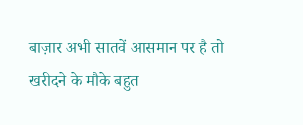बाज़ार अभी सातवें आसमान पर है तो खरीदने के मौके बहुत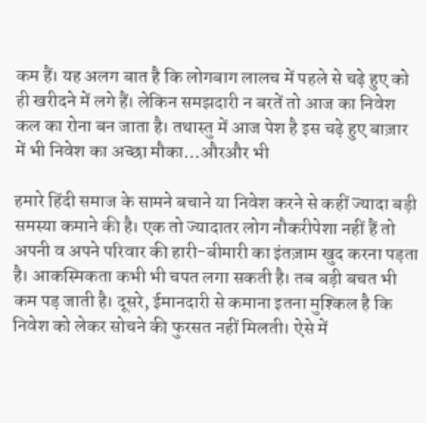कम हैं। यह अलग बात है कि लोगबाग लालच में पहले से चढ़े हुए को ही खरीदने में लगे हैं। लेकिन समझदारी न बरतें तो आज का निवेश कल का रोना बन जाता है। तथास्तु में आज पेश है इस चढ़े हुए बाज़ार में भी निवेश का अच्छा मौका…औरऔर भी

हमारे हिंदी समाज के सामने बचाने या निवेश करने से कहीं ज्यादा बड़ी समस्या कमाने की है। एक तो ज्यादातर लोग नौकरीपेशा नहीं हैं तो अपनी व अपने परिवार की हारी-बीमारी का इंतज़ाम खुद करना पड़ता है। आकस्मिकता कभी भी चपत लगा सकती है। तब बड़ी बचत भी कम पड़ जाती है। दूसरे, ईमानदारी से कमाना इतना मुश्किल है कि निवेश को लेकर सोचने की फुरसत नहीं मिलती। ऐसे में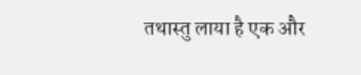तथास्तु लाया है एक और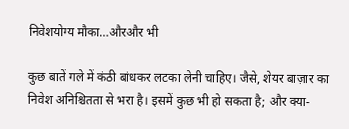निवेशयोग्य मौका…औरऔर भी

कुछ बातें गले में कंठी बांधकर लटका लेनी चाहिए। जैसे, शेयर बाज़ार का निवेश अनिश्चितता से भरा है। इसमें कुछ भी हो सकता है; और क्या-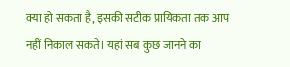क्या हो सकता है, इसकी सटीक प्रायिकता तक आप नहीं निकाल सकते। यहां सब कुछ जानने का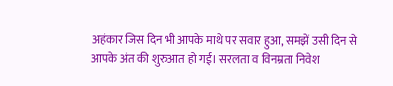अहंकार जिस दिन भी आपके माथे पर सवार हुआ, समझें उसी दिन से आपके अंत की शुरुआत हो गई। सरलता व विनम्रता निवेश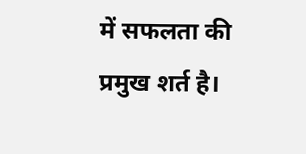में सफलता की प्रमुख शर्त है।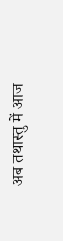अब तथास्तु में आज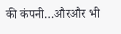की कंपनी…औरऔर भी